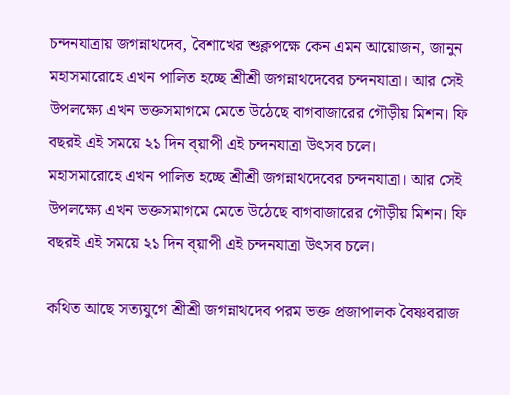চন্দনযাত্রায় জগন্নাথদেব, বৈশাখের শুক্লপক্ষে কেন এমন আয়োজন, জানুন
মহাসমারোহে এখন পালিত হচ্ছে শ্রীশ্রী জগন্নাথদেবের চন্দনযাত্রা। আর সেই উপলক্ষ্যে এখন ভক্তসমাগমে মেতে উঠেছে বাগবাজারের গৌড়ীয় মিশন। ফি বছরই এই সময়ে ২১ দিন ব্য়াপী এই চন্দনযাত্রা উৎসব চলে।
মহাসমারোহে এখন পালিত হচ্ছে শ্রীশ্রী জগন্নাথদেবের চন্দনযাত্রা। আর সেই উপলক্ষ্যে এখন ভক্তসমাগমে মেতে উঠেছে বাগবাজারের গৌড়ীয় মিশন। ফি বছরই এই সময়ে ২১ দিন ব্য়াপী এই চন্দনযাত্রা উৎসব চলে।

কথিত আছে সত্যযুগে শ্রীশ্রী জগন্নাথদেব পরম ভক্ত প্রজাপালক বৈষ্ণবরাজ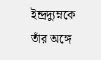ইন্দ্রদ্যুম্নকে তাঁর অঙ্গে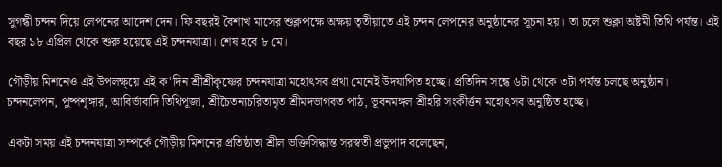সুগন্ধী চন্দন দিয়ে লেপনের আদেশ দেন। ফি বছরই বৈশাখ মাসের শুক্লপক্ষে অক্ষয় তৃতীয়াতে এই চন্দন লেপনের অনুষ্ঠানের সূচনা হয়। তা চলে শুক্লা অষ্টমী তিথি পর্যন্ত। এই বছর ১৮ এপ্রিল থেকে শুরু হয়েছে এই চন্দনযাত্রা। শেষ হবে ৮ মে।

গৌড়ীয় মিশনেও এই উপলক্ষ্য়ে এই ক'দিন শ্রীশ্রীকৃষ্ণের চন্দনযাত্রা মহোৎসব প্রথা মেনেই উদযাপিত হচ্ছে। প্রতিদিন সন্ধে ৬টা থেকে ৩টা পর্যন্ত চলছে অনুষ্ঠান। চন্দনলেপন, পুষ্পশৃঙ্গার, আবির্ভাবাদি তিথিপূজা, শ্রীচৈতন্যচরিতামৃত শ্রীমদভাগবত পাঠ, ভূবনমঙ্গল শ্রীহরি সংকীর্ত্তন মহোৎসব অনুষ্ঠিত হচ্ছে।

একটা সময় এই চন্দনযাত্রা সম্পর্কে গৌড়ীয় মিশনের প্রতিষ্ঠাতা শ্রীল ভক্তিসিদ্ধান্ত সরস্বতী প্রভুপাদ বলেছেন,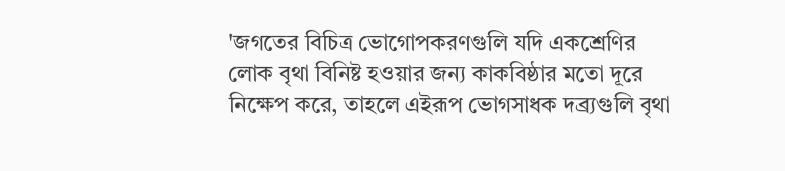'জগতের বিচিত্র ভোগোপকরণগুলি যদি একশ্রেণির লোক বৃথা বিনিষ্ট হওয়ার জন্য কাকবিষ্ঠার মতো দূরে নিক্ষেপ করে, তাহলে এইরূপ ভোগসাধক দব্র্যগুলি বৃথা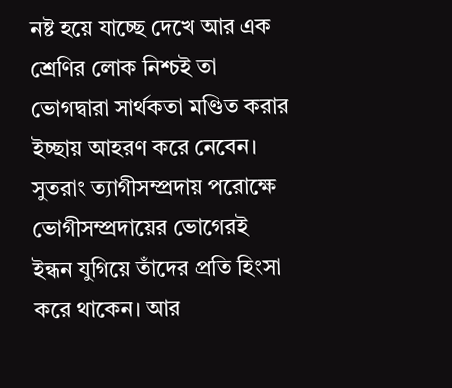নষ্ট হয়ে যাচ্ছে দেখে আর এক শ্রেণির লোক নিশ্চই তা ভোগদ্বারা সার্থকতা মণ্ডিত করার ইচ্ছায় আহরণ করে নেবেন। সুতরাং ত্যাগীসম্প্রদায় পরোক্ষে ভোগীসম্প্রদায়ের ভোগেরই ইন্ধন যুগিয়ে তাঁদের প্রতি হিংসা করে থাকেন। আর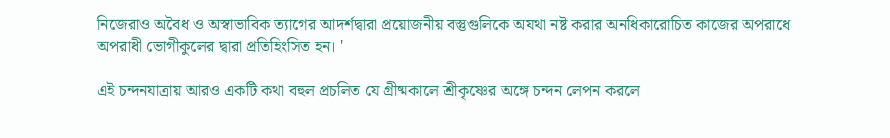নিজেরাও অবৈধ ও অস্বাভাবিক ত্যাগের আদর্শদ্বারা প্রয়োজনীয় বস্তুগুলিকে অযথা নষ্ট করার অনধিকারোচিত কাজের অপরাধে অপরাধী ভোগীকুলের দ্বারা প্রতিহিংসিত হন। '

এই চন্দনযাত্রায় আরও একটি কথা বহুল প্রচলিত যে গ্রীষ্মকালে শ্রীকৃষ্ণের অঙ্গে চন্দন লেপন করলে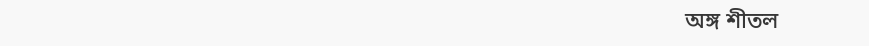অঙ্গ শীতল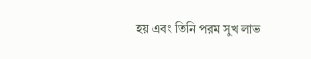হয় এবং তিনি পরম সুখ লাভ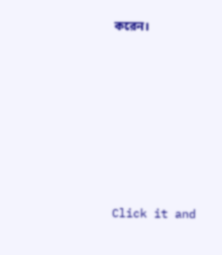করেন।












Click it and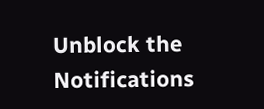Unblock the Notifications